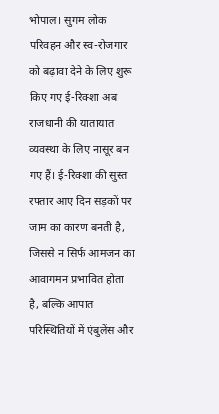भोपाल। सुगम लोक परिवहन और स्व-रोजगार को बढ़ावा देने के लिए शुरू किए गए ई-रिक्शा अब राजधानी की यातायात व्यवस्था के लिए नासूर बन गए हैं। ई-रिक्शा की सुस्त रफ्तार आए दिन सड़कों पर जाम का कारण बनती है, जिससे न सिर्फ आमजन का आवागमन प्रभावित होता है, बल्कि आपात परिस्थितियों में एंबुलेंस और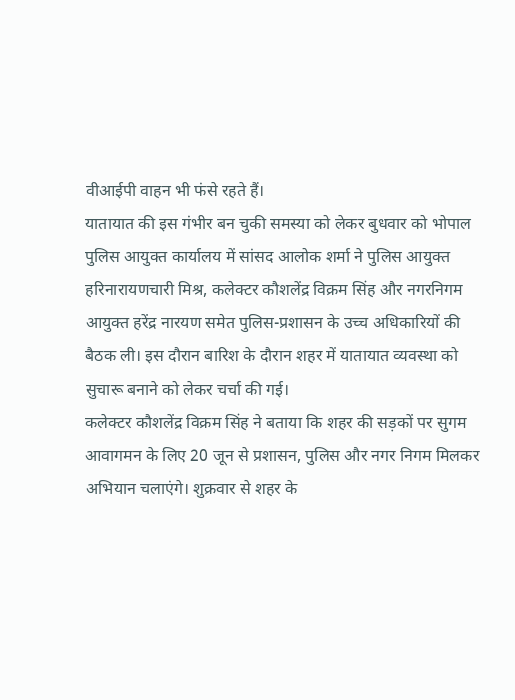वीआईपी वाहन भी फंसे रहते हैं।
यातायात की इस गंभीर बन चुकी समस्या को लेकर बुधवार को भोपाल पुलिस आयुक्त कार्यालय में सांसद आलोक शर्मा ने पुलिस आयुक्त हरिनारायणचारी मिश्र, कलेक्टर कौशलेंद्र विक्रम सिंह और नगरनिगम आयुक्त हरेंद्र नारयण समेत पुलिस-प्रशासन के उच्च अधिकारियों की बैठक ली। इस दौरान बारिश के दौरान शहर में यातायात व्यवस्था को सुचारू बनाने को लेकर चर्चा की गई।
कलेक्टर कौशलेंद्र विक्रम सिंह ने बताया कि शहर की सड़कों पर सुगम आवागमन के लिए 20 जून से प्रशासन, पुलिस और नगर निगम मिलकर अभियान चलाएंगे। शुक्रवार से शहर के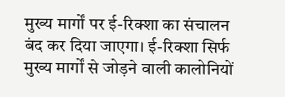मुख्य मार्गों पर ई-रिक्शा का संचालन बंद कर दिया जाएगा। ई-रिक्शा सिर्फ मुख्य मार्गों से जोड़ने वाली कालोनियों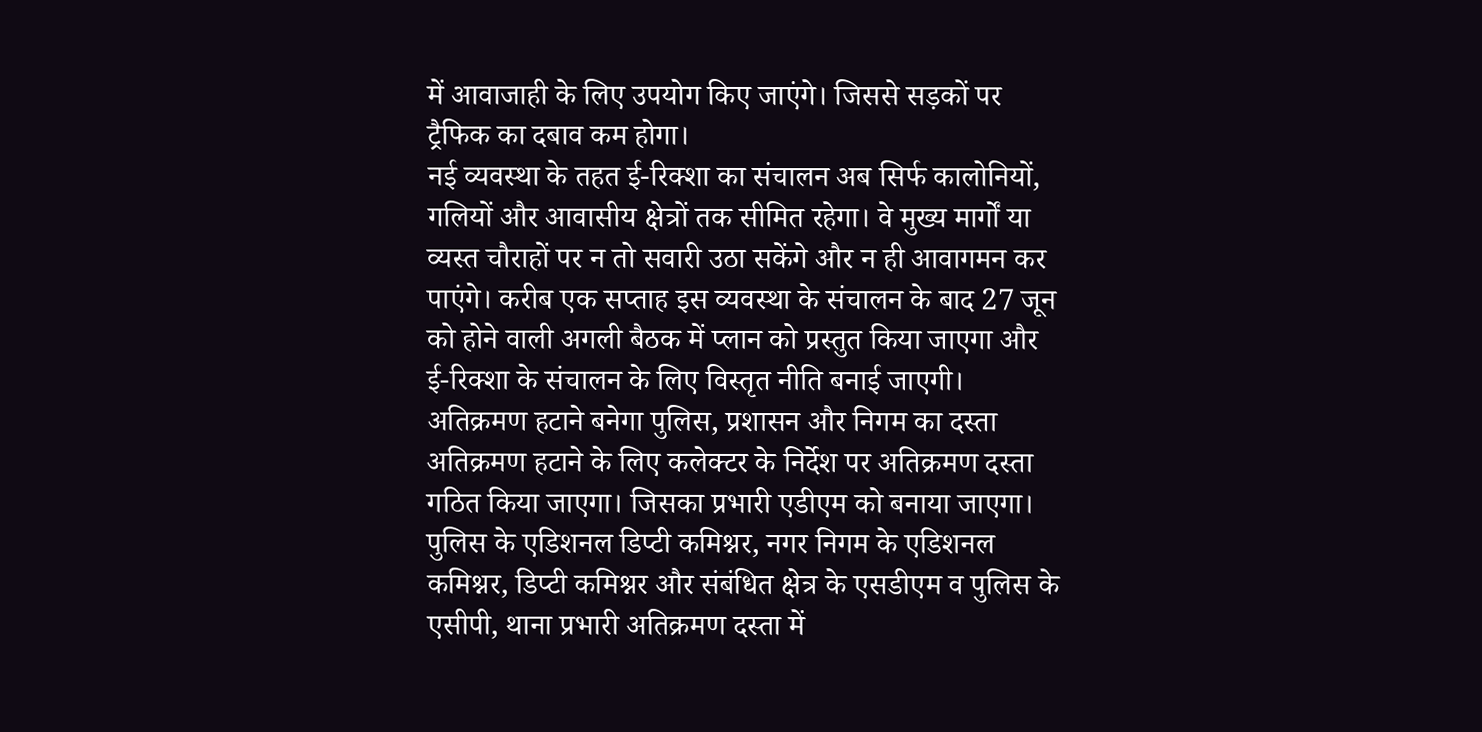में आवाजाही के लिए उपयोग किए जाएंगे। जिससे सड़कों पर ट्रैफिक का दबाव कम होगा।
नई व्यवस्था के तहत ई-रिक्शा का संचालन अब सिर्फ कालोनियों, गलियों और आवासीय क्षेत्रों तक सीमित रहेगा। वे मुख्य मार्गों या व्यस्त चौराहों पर न तो सवारी उठा सकेंगे और न ही आवागमन कर पाएंगे। करीब एक सप्ताह इस व्यवस्था के संचालन के बाद 27 जून को होने वाली अगली बैठक में प्लान को प्रस्तुत किया जाएगा और ई-रिक्शा के संचालन के लिए विस्तृत नीति बनाई जाएगी।
अतिक्रमण हटाने बनेगा पुलिस, प्रशासन और निगम का दस्ता
अतिक्रमण हटाने के लिए कलेक्टर के निर्देश पर अतिक्रमण दस्ता गठित किया जाएगा। जिसका प्रभारी एडीएम को बनाया जाएगा। पुलिस के एडिशनल डिप्टी कमिश्नर, नगर निगम के एडिशनल कमिश्नर, डिप्टी कमिश्नर और संबंधित क्षेत्र के एसडीएम व पुलिस के एसीपी, थाना प्रभारी अतिक्रमण दस्ता में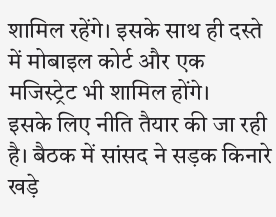शामिल रहेंगे। इसके साथ ही दस्ते में मोबाइल कोर्ट और एक मजिस्ट्रेट भी शामिल होंगे।
इसके लिए नीति तैयार की जा रही है। बैठक में सांसद ने सड़क किनारे खड़े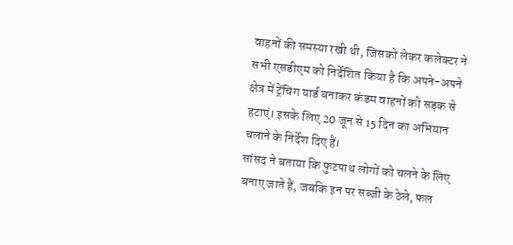वाहनों की समस्या रखी थी, जिसको लेकर कलेक्टर ने सभी एसडीएम को निर्देशित किया है कि अपने-अपने क्षेत्र में ट्रेंचिंग यार्ड बनाकर कंडम वाहनों को सड़क से हटाएं। इसके लिए 20 जून से 15 दिन का अभियान चलाने के निर्देश दिए हैं।
सांसद ने बताया कि फुटपाथ लोगों को चलने के लिए बनाए जाते हैं, जबकि इन पर सब्जी के ठेले, फल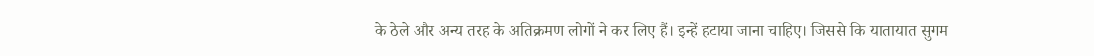के ठेले और अन्य तरह के अतिक्रमण लोगों ने कर लिए हैं। इन्हें हटाया जाना चाहिए। जिससे कि यातायात सुगम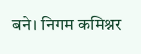बने। निगम कमिश्नर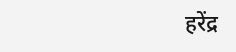हरेंद्र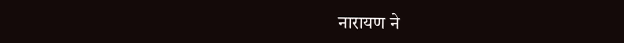नारायण ने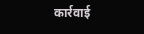कार्रवाई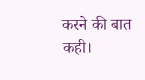करने की बात कही।